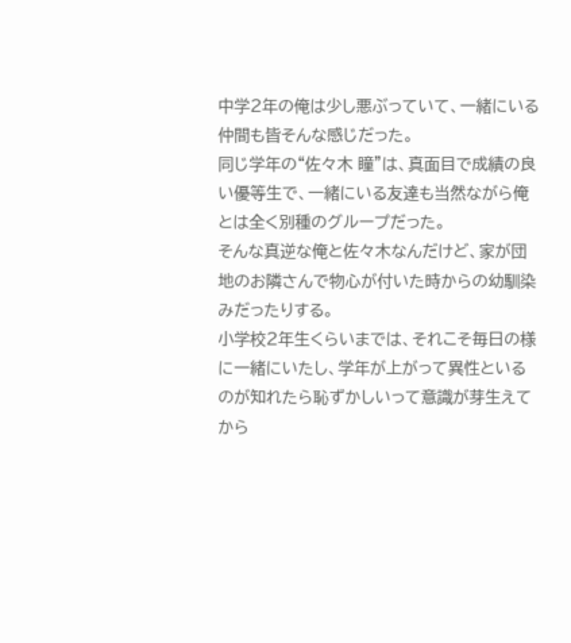中学2年の俺は少し悪ぶっていて、一緒にいる仲間も皆そんな感じだった。
同じ学年の“佐々木 瞳”は、真面目で成績の良い優等生で、一緒にいる友達も当然ながら俺とは全く別種のグループだった。
そんな真逆な俺と佐々木なんだけど、家が団地のお隣さんで物心が付いた時からの幼馴染みだったりする。
小学校2年生くらいまでは、それこそ毎日の様に一緒にいたし、学年が上がって異性といるのが知れたら恥ずかしいって意識が芽生えてから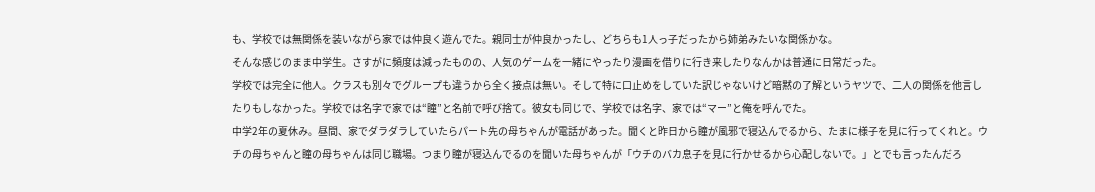も、学校では無関係を装いながら家では仲良く遊んでた。親同士が仲良かったし、どちらも1人っ子だったから姉弟みたいな関係かな。
そんな感じのまま中学生。さすがに頻度は減ったものの、人気のゲームを一緒にやったり漫画を借りに行き来したりなんかは普通に日常だった。
学校では完全に他人。クラスも別々でグループも違うから全く接点は無い。そして特に口止めをしていた訳じゃないけど暗黙の了解というヤツで、二人の関係を他言したりもしなかった。学校では名字で家では“瞳”と名前で呼び捨て。彼女も同じで、学校では名字、家では“マー”と俺を呼んでた。
中学2年の夏休み。昼間、家でダラダラしていたらパート先の母ちゃんが電話があった。聞くと昨日から瞳が風邪で寝込んでるから、たまに様子を見に行ってくれと。ウチの母ちゃんと瞳の母ちゃんは同じ職場。つまり瞳が寝込んでるのを聞いた母ちゃんが「ウチのバカ息子を見に行かせるから心配しないで。」とでも言ったんだろ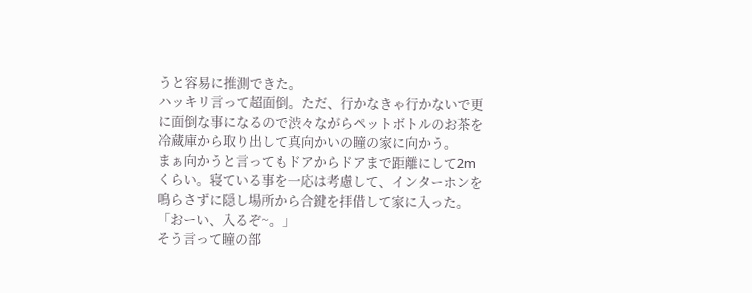うと容易に推測できた。
ハッキリ言って超面倒。ただ、行かなきゃ行かないで更に面倒な事になるので渋々ながらペットボトルのお茶を冷蔵庫から取り出して真向かいの瞳の家に向かう。
まぁ向かうと言ってもドアからドアまで距離にして2mくらい。寝ている事を一応は考慮して、インターホンを鳴らさずに隠し場所から合鍵を拝借して家に入った。
「おーい、入るぞ~。」
そう言って瞳の部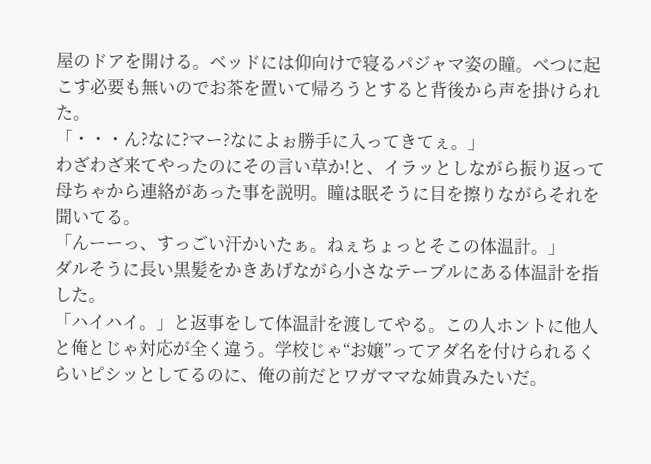屋のドアを開ける。ベッドには仰向けで寝るパジャマ姿の瞳。べつに起こす必要も無いのでお茶を置いて帰ろうとすると背後から声を掛けられた。
「・・・ん?なに?マー?なによぉ勝手に入ってきてぇ。」
わざわざ来てやったのにその言い草か!と、イラッとしながら振り返って母ちゃから連絡があった事を説明。瞳は眠そうに目を擦りながらそれを聞いてる。
「んーーっ、すっごい汗かいたぁ。ねぇちょっとそこの体温計。」
ダルそうに長い黒髪をかきあげながら小さなテーブルにある体温計を指した。
「ハイハイ。」と返事をして体温計を渡してやる。この人ホントに他人と俺とじゃ対応が全く違う。学校じゃ“お嬢”ってアダ名を付けられるくらいピシッとしてるのに、俺の前だとワガママな姉貴みたいだ。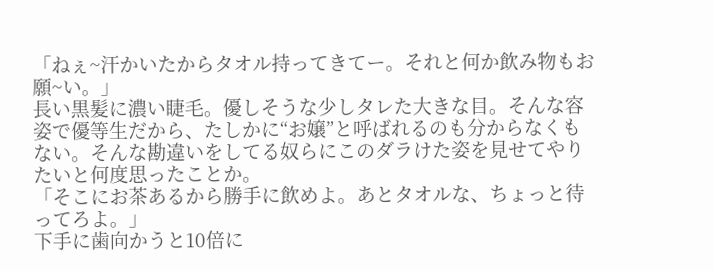「ねぇ~汗かいたからタオル持ってきてー。それと何か飲み物もお願~い。」
長い黒髪に濃い睫毛。優しそうな少しタレた大きな目。そんな容姿で優等生だから、たしかに“お嬢”と呼ばれるのも分からなくもない。そんな勘違いをしてる奴らにこのダラけた姿を見せてやりたいと何度思ったことか。
「そこにお茶あるから勝手に飲めよ。あとタオルな、ちょっと待ってろよ。」
下手に歯向かうと10倍に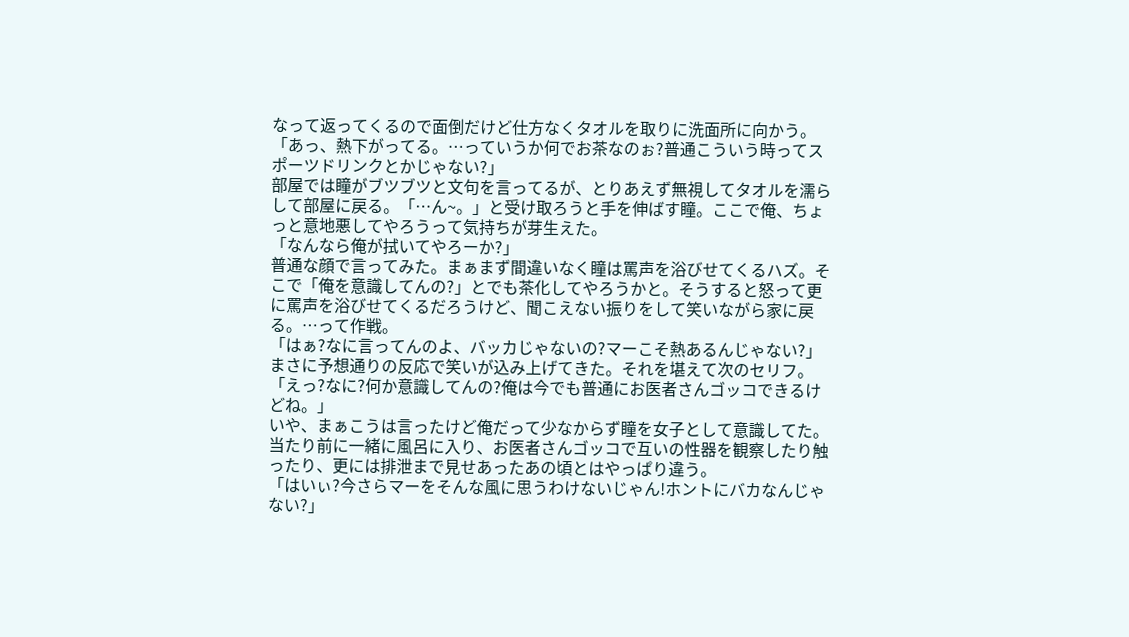なって返ってくるので面倒だけど仕方なくタオルを取りに洗面所に向かう。
「あっ、熱下がってる。…っていうか何でお茶なのぉ?普通こういう時ってスポーツドリンクとかじゃない?」
部屋では瞳がブツブツと文句を言ってるが、とりあえず無視してタオルを濡らして部屋に戻る。「…ん~。」と受け取ろうと手を伸ばす瞳。ここで俺、ちょっと意地悪してやろうって気持ちが芽生えた。
「なんなら俺が拭いてやろーか?」
普通な顔で言ってみた。まぁまず間違いなく瞳は罵声を浴びせてくるハズ。そこで「俺を意識してんの?」とでも茶化してやろうかと。そうすると怒って更に罵声を浴びせてくるだろうけど、聞こえない振りをして笑いながら家に戻る。…って作戦。
「はぁ?なに言ってんのよ、バッカじゃないの?マーこそ熱あるんじゃない?」
まさに予想通りの反応で笑いが込み上げてきた。それを堪えて次のセリフ。
「えっ?なに?何か意識してんの?俺は今でも普通にお医者さんゴッコできるけどね。」
いや、まぁこうは言ったけど俺だって少なからず瞳を女子として意識してた。当たり前に一緒に風呂に入り、お医者さんゴッコで互いの性器を観察したり触ったり、更には排泄まで見せあったあの頃とはやっぱり違う。
「はいぃ?今さらマーをそんな風に思うわけないじゃん!ホントにバカなんじゃない?」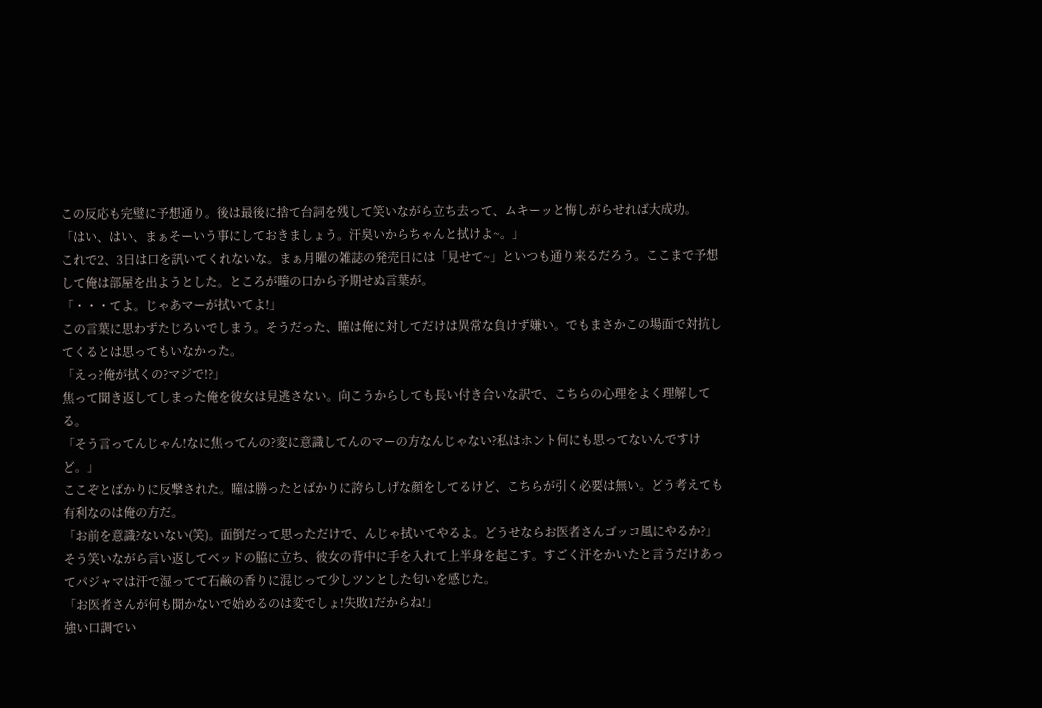この反応も完璧に予想通り。後は最後に捨て台詞を残して笑いながら立ち去って、ムキーッと悔しがらせれば大成功。
「はい、はい、まぁそーいう事にしておきましょう。汗臭いからちゃんと拭けよ~。」
これで2、3日は口を訊いてくれないな。まぁ月曜の雑誌の発売日には「見せて~」といつも通り来るだろう。ここまで予想して俺は部屋を出ようとした。ところが瞳の口から予期せぬ言葉が。
「・・・てよ。じゃあマーが拭いてよ!」
この言葉に思わずたじろいでしまう。そうだった、瞳は俺に対してだけは異常な負けず嫌い。でもまさかこの場面で対抗してくるとは思ってもいなかった。
「えっ?俺が拭くの?マジで!?」
焦って聞き返してしまった俺を彼女は見逃さない。向こうからしても長い付き合いな訳で、こちらの心理をよく理解してる。
「そう言ってんじゃん!なに焦ってんの?変に意識してんのマーの方なんじゃない?私はホント何にも思ってないんですけど。」
ここぞとばかりに反撃された。瞳は勝ったとばかりに誇らしげな顔をしてるけど、こちらが引く必要は無い。どう考えても有利なのは俺の方だ。
「お前を意識?ないない(笑)。面倒だって思っただけで、んじゃ拭いてやるよ。どうせならお医者さんゴッコ風にやるか?」
そう笑いながら言い返してベッドの脇に立ち、彼女の背中に手を入れて上半身を起こす。すごく汗をかいたと言うだけあってパジャマは汗で湿ってて石鹸の香りに混じって少しツンとした匂いを感じた。
「お医者さんが何も聞かないで始めるのは変でしょ!失敗1だからね!」
強い口調でい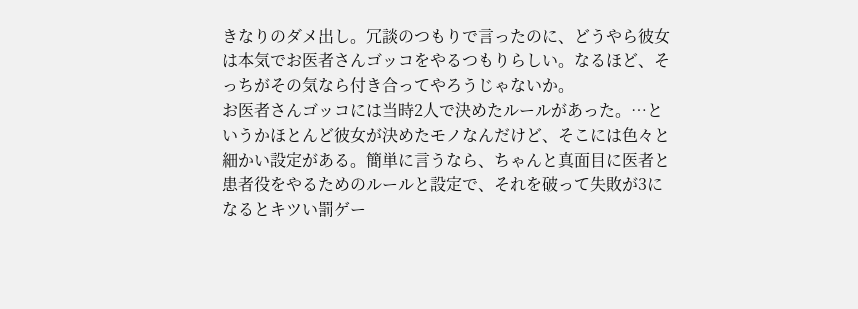きなりのダメ出し。冗談のつもりで言ったのに、どうやら彼女は本気でお医者さんゴッコをやるつもりらしい。なるほど、そっちがその気なら付き合ってやろうじゃないか。
お医者さんゴッコには当時2人で決めたルールがあった。…というかほとんど彼女が決めたモノなんだけど、そこには色々と細かい設定がある。簡単に言うなら、ちゃんと真面目に医者と患者役をやるためのルールと設定で、それを破って失敗が3になるとキツい罰ゲー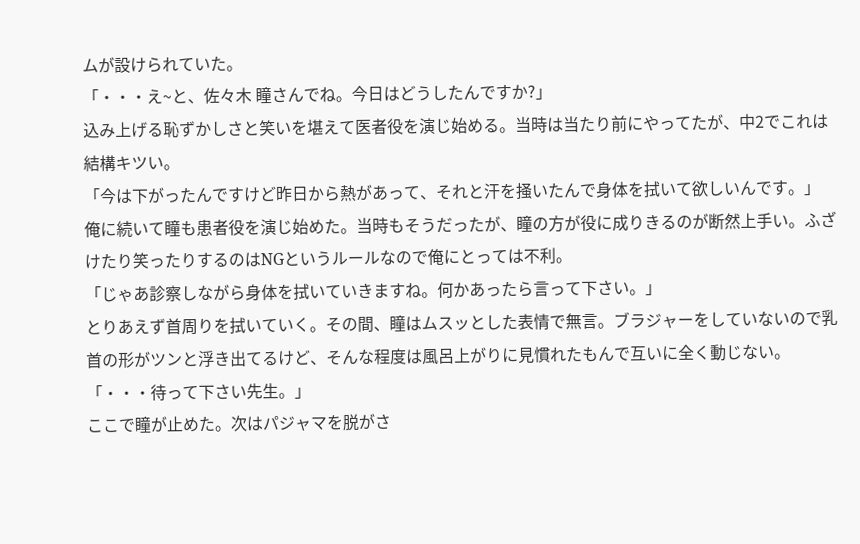ムが設けられていた。
「・・・え~と、佐々木 瞳さんでね。今日はどうしたんですか?」
込み上げる恥ずかしさと笑いを堪えて医者役を演じ始める。当時は当たり前にやってたが、中2でこれは結構キツい。
「今は下がったんですけど昨日から熱があって、それと汗を掻いたんで身体を拭いて欲しいんです。」
俺に続いて瞳も患者役を演じ始めた。当時もそうだったが、瞳の方が役に成りきるのが断然上手い。ふざけたり笑ったりするのはNGというルールなので俺にとっては不利。
「じゃあ診察しながら身体を拭いていきますね。何かあったら言って下さい。」
とりあえず首周りを拭いていく。その間、瞳はムスッとした表情で無言。ブラジャーをしていないので乳首の形がツンと浮き出てるけど、そんな程度は風呂上がりに見慣れたもんで互いに全く動じない。
「・・・待って下さい先生。」
ここで瞳が止めた。次はパジャマを脱がさ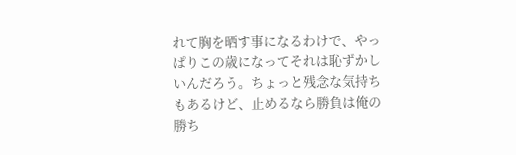れて胸を晒す事になるわけで、やっぱりこの歳になってそれは恥ずかしいんだろう。ちょっと残念な気持ちもあるけど、止めるなら勝負は俺の勝ち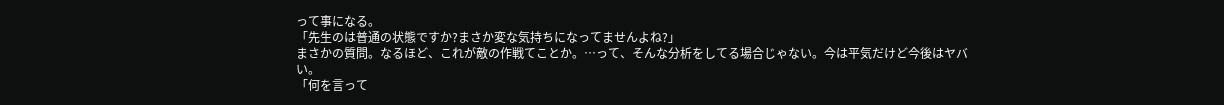って事になる。
「先生のは普通の状態ですか?まさか変な気持ちになってませんよね?」
まさかの質問。なるほど、これが敵の作戦てことか。…って、そんな分析をしてる場合じゃない。今は平気だけど今後はヤバい。
「何を言って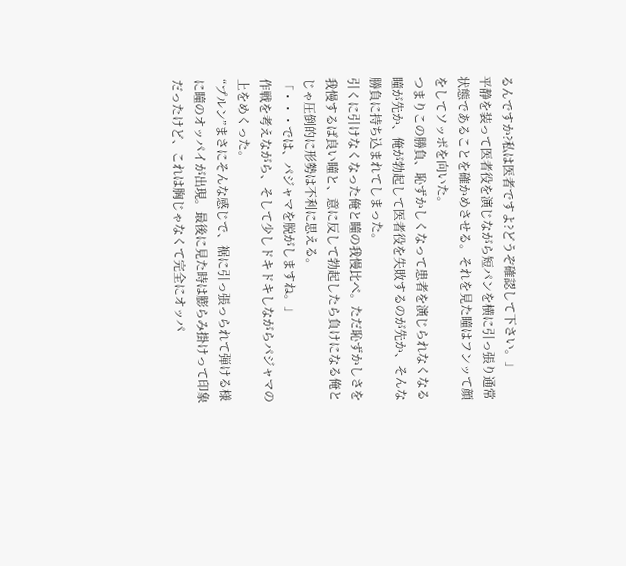るんですか?私は医者ですよ?どうぞ確認して下さい。」
平静を装って医者役を演じながら短パンを横に引っ張り通常状態であることを確かめさせる。それを見た瞳はフンッて顔をしてソッポを向いた。
つまりこの勝負、恥ずかしくなって患者を演じられなくなる瞳が先か、俺が勃起して医者役を失敗するのが先か、そんな勝負に持ち込まれてしまった。
引くに引けなくなった俺と瞳の我慢比べ。ただ恥ずかしさを我慢するば良い瞳と、意に反して勃起したら負けになる俺とじゃ圧倒的に形勢は不利に思える。
「・・・では、パジャマを脱がしますね。」
作戦を考えながら、そして少しドキドキしながらパジャマの上をめくった。
“プルン”まさにそんな感じで、裾に引っ張っられて弾ける様に瞳のオッパイが出現。最後に見た時は膨らみ掛けって印象だったけど、これは胸じゃなくて完全にオッパ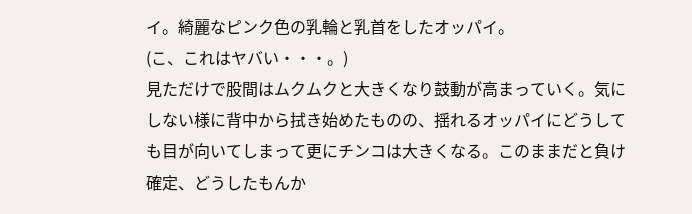イ。綺麗なピンク色の乳輪と乳首をしたオッパイ。
(こ、これはヤバい・・・。)
見ただけで股間はムクムクと大きくなり鼓動が高まっていく。気にしない様に背中から拭き始めたものの、揺れるオッパイにどうしても目が向いてしまって更にチンコは大きくなる。このままだと負け確定、どうしたもんか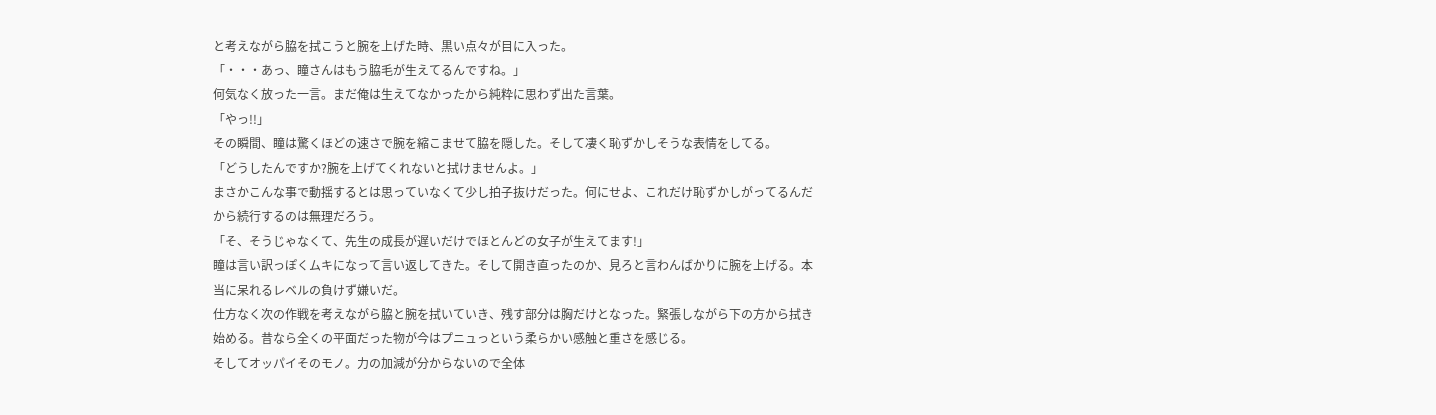と考えながら脇を拭こうと腕を上げた時、黒い点々が目に入った。
「・・・あっ、瞳さんはもう脇毛が生えてるんですね。」
何気なく放った一言。まだ俺は生えてなかったから純粋に思わず出た言葉。
「やっ!!」
その瞬間、瞳は驚くほどの速さで腕を縮こませて脇を隠した。そして凄く恥ずかしそうな表情をしてる。
「どうしたんですか?腕を上げてくれないと拭けませんよ。」
まさかこんな事で動揺するとは思っていなくて少し拍子抜けだった。何にせよ、これだけ恥ずかしがってるんだから続行するのは無理だろう。
「そ、そうじゃなくて、先生の成長が遅いだけでほとんどの女子が生えてます!」
瞳は言い訳っぽくムキになって言い返してきた。そして開き直ったのか、見ろと言わんばかりに腕を上げる。本当に呆れるレベルの負けず嫌いだ。
仕方なく次の作戦を考えながら脇と腕を拭いていき、残す部分は胸だけとなった。緊張しながら下の方から拭き始める。昔なら全くの平面だった物が今はプニュっという柔らかい感触と重さを感じる。
そしてオッパイそのモノ。力の加減が分からないので全体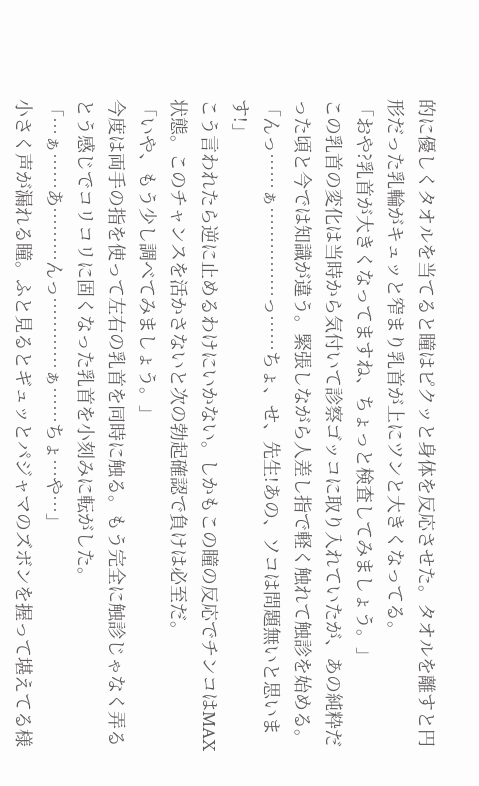的に優しくタオルを当てると瞳はピクッと身体を反応させた。タオルを離すと円形だった乳輪がキュッと窄まり乳首が上にツンと大きくなってる。
「おや?乳首が大きくなってますね、ちょっと検査してみましょう。」
この乳首の変化は当時から気付いて診察ゴッコに取り入れていたが、あの純粋だった頃と今では知識が違う。緊張しながら人差し指で軽く触れて触診を始める。
「んっ……ぁ……………っ……ちょ、せ、先生!あの、ソコは問題無いと思います!」
こう言われたら逆に止めるわけにいかない。しかもこの瞳の反応でチンコはMAX状態。このチャンスを活かさないと次の勃起確認で負けは必至だ。
「いや、もう少し調べてみましょう。」
今度は両手の指を使って左右の乳首を同時に触る。もう完全に触診じゃなく弄るとう感じでコリコリに固くなった乳首を小刻みに転がした。
「…ぁ……あ………んっ…………ぁ……ちょ…や…」
小さく声が漏れる瞳。ふと見るとギュッとパジャマのズボンを握って堪えてる様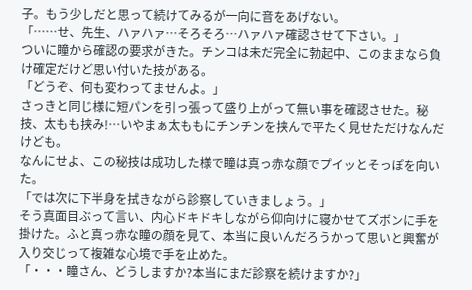子。もう少しだと思って続けてみるが一向に音をあげない。
「……せ、先生、ハァハァ…そろそろ…ハァハァ確認させて下さい。」
ついに瞳から確認の要求がきた。チンコは未だ完全に勃起中、このままなら負け確定だけど思い付いた技がある。
「どうぞ、何も変わってませんよ。」
さっきと同じ様に短パンを引っ張って盛り上がって無い事を確認させた。秘技、太もも挟み!…いやまぁ太ももにチンチンを挟んで平たく見せただけなんだけども。
なんにせよ、この秘技は成功した様で瞳は真っ赤な顔でプイッとそっぽを向いた。
「では次に下半身を拭きながら診察していきましょう。」
そう真面目ぶって言い、内心ドキドキしながら仰向けに寝かせてズボンに手を掛けた。ふと真っ赤な瞳の顔を見て、本当に良いんだろうかって思いと興奮が入り交じって複雑な心境で手を止めた。
「・・・瞳さん、どうしますか?本当にまだ診察を続けますか?」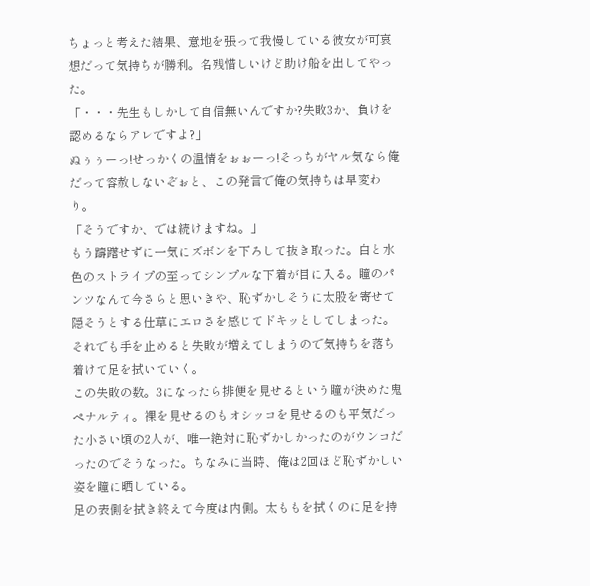ちょっと考えた結果、意地を張って我慢している彼女が可哀想だって気持ちが勝利。名残惜しいけど助け船を出してやった。
「・・・先生もしかして自信無いんですか?失敗3か、負けを認めるならアレですよ?」
ぬぅぅーっ!せっかくの温情をぉぉーっ!そっちがヤル気なら俺だって容赦しないぞぉと、この発言で俺の気持ちは早変わり。
「そうですか、では続けますね。」
もう躊躇せずに一気にズボンを下ろして抜き取った。白と水色のストライプの至ってシンプルな下着が目に入る。瞳のパンツなんて今さらと思いきや、恥ずかしそうに太股を寄せて隠そうとする仕草にエロさを感じてドキッとしてしまった。
それでも手を止めると失敗が増えてしまうので気持ちを落ち着けて足を拭いていく。
この失敗の数。3になったら排便を見せるという瞳が決めた鬼ペナルティ。裸を見せるのもオシッコを見せるのも平気だった小さい頃の2人が、唯一絶対に恥ずかしかったのがウンコだったのでそうなった。ちなみに当時、俺は2回ほど恥ずかしい姿を瞳に晒している。
足の表側を拭き終えて今度は内側。太ももを拭くのに足を持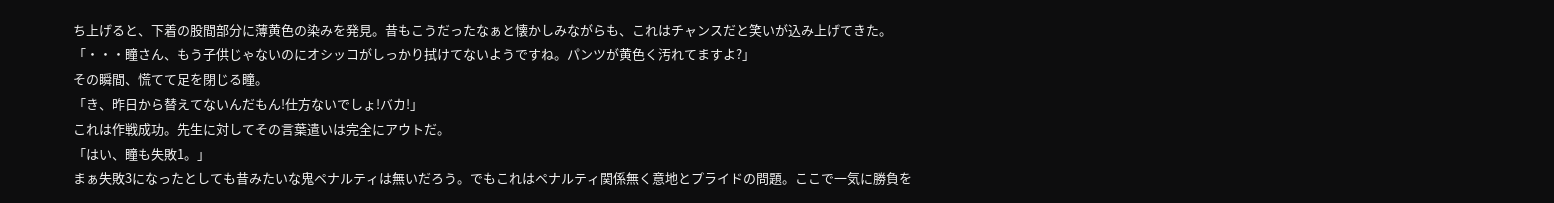ち上げると、下着の股間部分に薄黄色の染みを発見。昔もこうだったなぁと懐かしみながらも、これはチャンスだと笑いが込み上げてきた。
「・・・瞳さん、もう子供じゃないのにオシッコがしっかり拭けてないようですね。パンツが黄色く汚れてますよ?」
その瞬間、慌てて足を閉じる瞳。
「き、昨日から替えてないんだもん!仕方ないでしょ!バカ!」
これは作戦成功。先生に対してその言葉遣いは完全にアウトだ。
「はい、瞳も失敗1。」
まぁ失敗3になったとしても昔みたいな鬼ペナルティは無いだろう。でもこれはペナルティ関係無く意地とプライドの問題。ここで一気に勝負を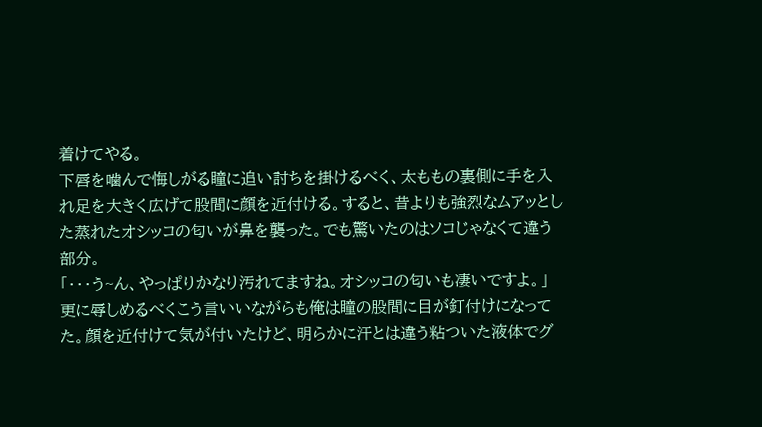着けてやる。
下唇を噛んで悔しがる瞳に追い討ちを掛けるべく、太ももの裏側に手を入れ足を大きく広げて股間に顔を近付ける。すると、昔よりも強烈なムアッとした蒸れたオシッコの匂いが鼻を襲った。でも驚いたのはソコじゃなくて違う部分。
「・・・う~ん、やっぱりかなり汚れてますね。オシッコの匂いも凄いですよ。」
更に辱しめるべくこう言いいながらも俺は瞳の股間に目が釘付けになってた。顔を近付けて気が付いたけど、明らかに汗とは違う粘ついた液体でグ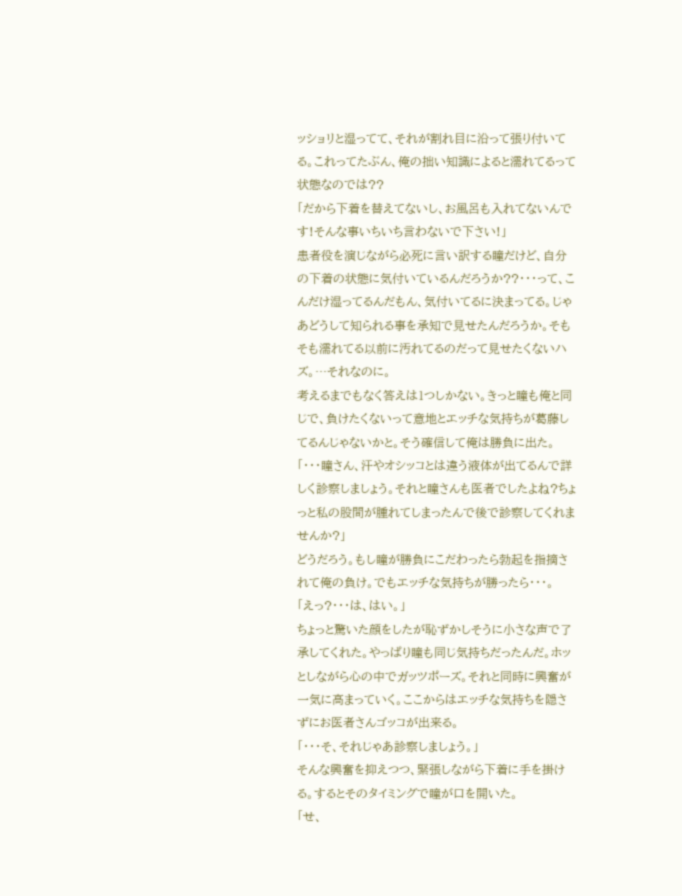ッショリと湿ってて、それが割れ目に沿って張り付いてる。これってたぶん、俺の拙い知識によると濡れてるって状態なのでは??
「だから下着を替えてないし、お風呂も入れてないんです!そんな事いちいち言わないで下さい!」
患者役を演じながら必死に言い訳する瞳だけど、自分の下着の状態に気付いているんだろうか??・・・って、こんだけ湿ってるんだもん、気付いてるに決まってる。じゃあどうして知られる事を承知で見せたんだろうか。そもそも濡れてる以前に汚れてるのだって見せたくないハズ。…それなのに。
考えるまでもなく答えは1つしかない。きっと瞳も俺と同じで、負けたくないって意地とエッチな気持ちが葛藤してるんじゃないかと。そう確信して俺は勝負に出た。
「・・・瞳さん、汗やオシッコとは違う液体が出てるんで詳しく診察しましょう。それと瞳さんも医者でしたよね?ちょっと私の股間が腫れてしまったんで後で診察してくれませんか?」
どうだろう。もし瞳が勝負にこだわったら勃起を指摘されて俺の負け。でもエッチな気持ちが勝ったら・・・。
「えっ?・・・は、はい。」
ちょっと驚いた顔をしたが恥ずかしそうに小さな声で了承してくれた。やっぱり瞳も同じ気持ちだったんだ。ホッとしながら心の中でガッツポーズ。それと同時に興奮が一気に高まっていく。ここからはエッチな気持ちを隠さずにお医者さんゴッコが出来る。
「・・・そ、それじゃあ診察しましょう。」
そんな興奮を抑えつつ、緊張しながら下着に手を掛ける。するとそのタイミングで瞳が口を開いた。
「せ、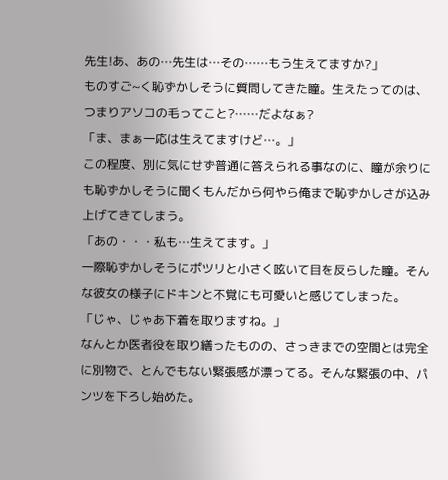先生!あ、あの…先生は…その……もう生えてますか?」
ものすご~く恥ずかしそうに質問してきた瞳。生えたってのは、つまりアソコの毛ってこと?……だよなぁ?
「ま、まぁ一応は生えてますけど…。」
この程度、別に気にせず普通に答えられる事なのに、瞳が余りにも恥ずかしそうに聞くもんだから何やら俺まで恥ずかしさが込み上げてきてしまう。
「あの・・・私も…生えてます。」
一際恥ずかしそうにポツリと小さく呟いて目を反らした瞳。そんな彼女の様子にドキンと不覚にも可愛いと感じてしまった。
「じゃ、じゃあ下着を取りますね。」
なんとか医者役を取り繕ったものの、さっきまでの空間とは完全に別物で、とんでもない緊張感が漂ってる。そんな緊張の中、パンツを下ろし始めた。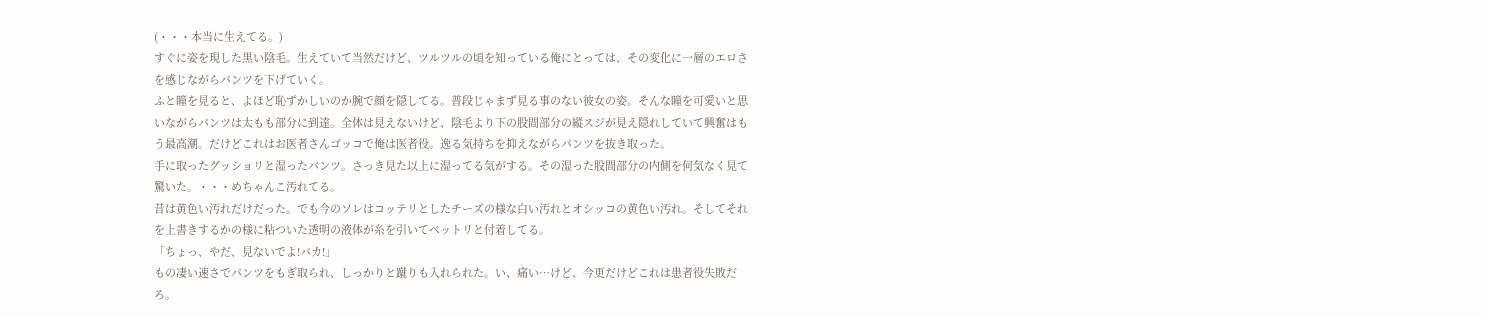(・・・本当に生えてる。)
すぐに姿を現した黒い陰毛。生えていて当然だけど、ツルツルの頃を知っている俺にとっては、その変化に一層のエロさを感じながらパンツを下げていく。
ふと瞳を見ると、よほど恥ずかしいのか腕で顔を隠してる。普段じゃまず見る事のない彼女の姿。そんな瞳を可愛いと思いながらパンツは太もも部分に到達。全体は見えないけど、陰毛より下の股間部分の縱スジが見え隠れしていて興奮はもう最高潮。だけどこれはお医者さんゴッコで俺は医者役。逸る気持ちを抑えながらパンツを抜き取った。
手に取ったグッショリと湿ったパンツ。さっき見た以上に湿ってる気がする。その湿った股間部分の内側を何気なく見て驚いた。・・・めちゃんこ汚れてる。
昔は黄色い汚れだけだった。でも今のソレはコッテリとしたチーズの様な白い汚れとオシッコの黄色い汚れ。そしてそれを上書きするかの様に粘ついた透明の液体が糸を引いてベットリと付着してる。
「ちょっ、やだ、見ないでよ!バカ!」
もの凄い速さでパンツをもぎ取られ、しっかりと蹴りも入れられた。い、痛い…けど、今更だけどこれは患者役失敗だろ。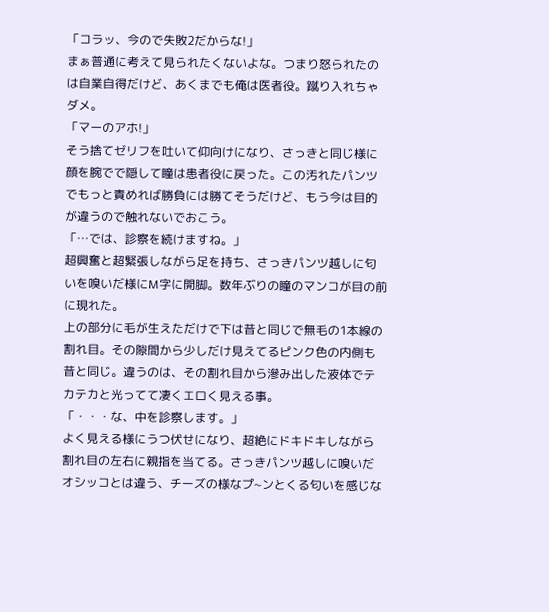「コラッ、今ので失敗2だからな!」
まぁ普通に考えて見られたくないよな。つまり怒られたのは自業自得だけど、あくまでも俺は医者役。蹴り入れちゃダメ。
「マーのアホ!」
そう捨てゼリフを吐いて仰向けになり、さっきと同じ様に顔を腕でで隠して瞳は患者役に戻った。この汚れたパンツでもっと責めれば勝負には勝てそうだけど、もう今は目的が違うので触れないでおこう。
「…では、診察を続けますね。」
超興奮と超緊張しながら足を持ち、さっきパンツ越しに匂いを嗅いだ様にM字に開脚。数年ぶりの瞳のマンコが目の前に現れた。
上の部分に毛が生えただけで下は昔と同じで無毛の1本線の割れ目。その隙間から少しだけ見えてるピンク色の内側も昔と同じ。違うのは、その割れ目から滲み出した液体でテカテカと光ってて凄くエロく見える事。
「・・・な、中を診察します。」
よく見える様にうつ伏せになり、超絶にドキドキしながら割れ目の左右に親指を当てる。さっきパンツ越しに嗅いだオシッコとは違う、チーズの様なプ~ンとくる匂いを感じな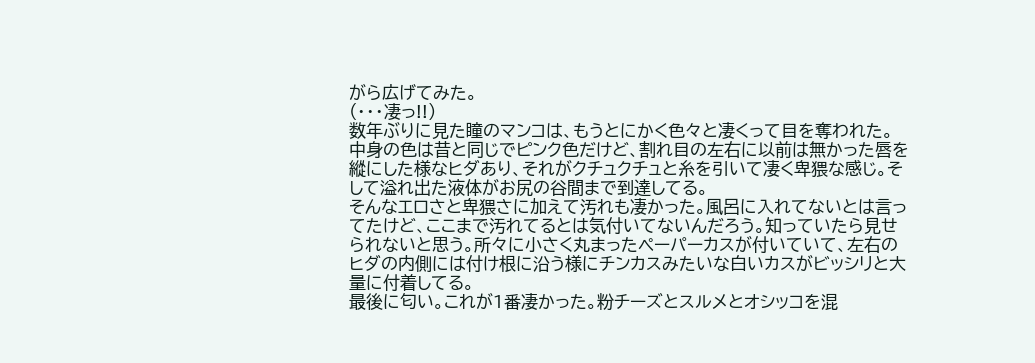がら広げてみた。
(・・・凄っ!!)
数年ぶりに見た瞳のマンコは、もうとにかく色々と凄くって目を奪われた。
中身の色は昔と同じでピンク色だけど、割れ目の左右に以前は無かった唇を縱にした様なヒダあり、それがクチュクチュと糸を引いて凄く卑猥な感じ。そして溢れ出た液体がお尻の谷間まで到達してる。
そんなエロさと卑猥さに加えて汚れも凄かった。風呂に入れてないとは言ってたけど、ここまで汚れてるとは気付いてないんだろう。知っていたら見せられないと思う。所々に小さく丸まったペーパーカスが付いていて、左右のヒダの内側には付け根に沿う様にチンカスみたいな白いカスがビッシリと大量に付着してる。
最後に匂い。これが1番凄かった。粉チーズとスルメとオシッコを混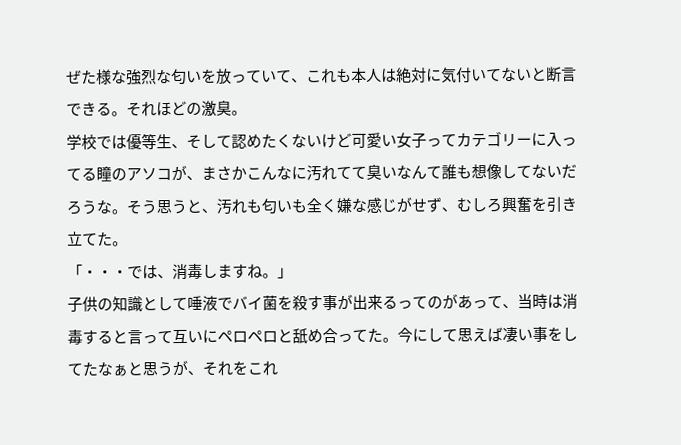ぜた様な強烈な匂いを放っていて、これも本人は絶対に気付いてないと断言できる。それほどの激臭。
学校では優等生、そして認めたくないけど可愛い女子ってカテゴリーに入ってる瞳のアソコが、まさかこんなに汚れてて臭いなんて誰も想像してないだろうな。そう思うと、汚れも匂いも全く嫌な感じがせず、むしろ興奮を引き立てた。
「・・・では、消毒しますね。」
子供の知識として唾液でバイ菌を殺す事が出来るってのがあって、当時は消毒すると言って互いにペロペロと舐め合ってた。今にして思えば凄い事をしてたなぁと思うが、それをこれ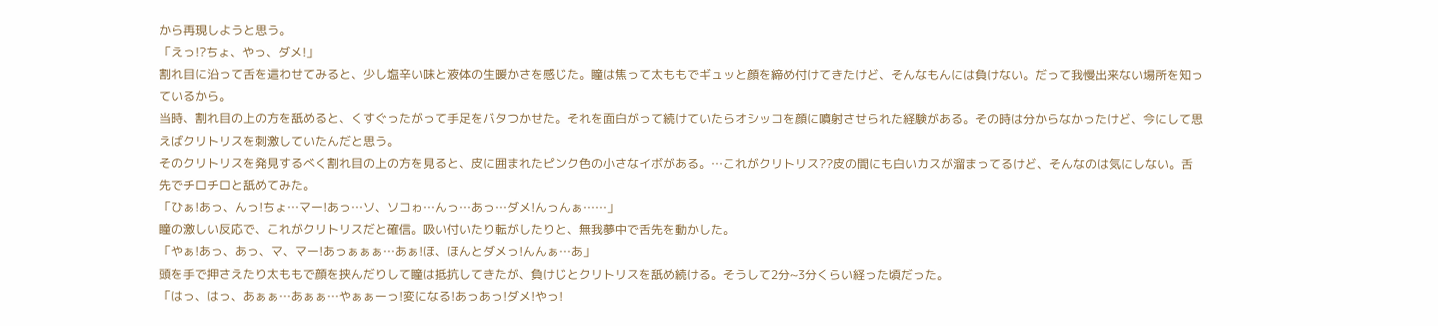から再現しようと思う。
「えっ!?ちょ、やっ、ダメ!」
割れ目に沿って舌を這わせてみると、少し塩辛い味と液体の生暖かさを感じた。瞳は焦って太ももでギュッと顔を締め付けてきたけど、そんなもんには負けない。だって我慢出来ない場所を知っているから。
当時、割れ目の上の方を舐めると、くすぐったがって手足をバタつかせた。それを面白がって続けていたらオシッコを顔に噴射させられた経験がある。その時は分からなかったけど、今にして思えばクリトリスを刺激していたんだと思う。
そのクリトリスを発見するべく割れ目の上の方を見ると、皮に囲まれたピンク色の小さなイボがある。…これがクリトリス??皮の間にも白いカスが溜まってるけど、そんなのは気にしない。舌先でチロチロと舐めてみた。
「ひぁ!あっ、んっ!ちょ…マー!あっ…ソ、ソコゎ…んっ…あっ…ダメ!んっんぁ……」
瞳の激しい反応で、これがクリトリスだと確信。吸い付いたり転がしたりと、無我夢中で舌先を動かした。
「やぁ!あっ、あっ、マ、マー!あっぁぁぁ…あぁ!ほ、ほんとダメっ!んんぁ…あ」
頭を手で押さえたり太ももで顔を挟んだりして瞳は抵抗してきたが、負けじとクリトリスを舐め続ける。そうして2分~3分くらい経った頃だった。
「はっ、はっ、あぁぁ…あぁぁ…やぁぁーっ!変になる!あっあっ!ダメ!やっ!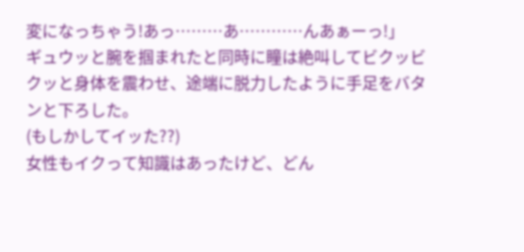変になっちゃう!あっ………あ…………んあぁーっ!」
ギュウッと腕を掴まれたと同時に瞳は絶叫してビクッビクッと身体を震わせ、途端に脱力したように手足をバタンと下ろした。
(もしかしてイッた??)
女性もイクって知識はあったけど、どん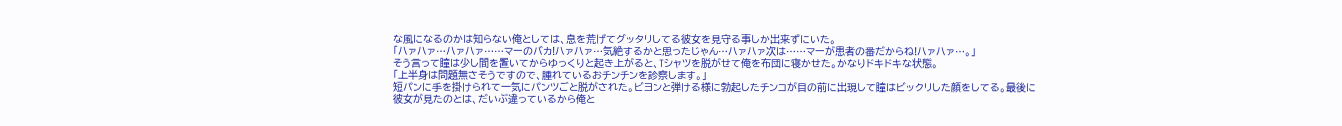な風になるのかは知らない俺としては、息を荒げてグッタリしてる彼女を見守る事しか出来ずにいた。
「ハァハァ…ハァハァ……マーのバカ!ハァハァ…気絶するかと思ったじゃん…ハァハァ次は……マーが患者の番だからね!ハァハァ…。」
そう言って瞳は少し間を置いてからゆっくりと起き上がると、Tシャツを脱がせて俺を布団に寝かせた。かなりドキドキな状態。
「上半身は問題無さそうですので、腫れているおチンチンを診察します。」
短パンに手を掛けられて一気にパンツごと脱がされた。ビヨンと弾ける様に勃起したチンコが目の前に出現して瞳はビックリした顔をしてる。最後に彼女が見たのとは、だいぶ違っているから俺と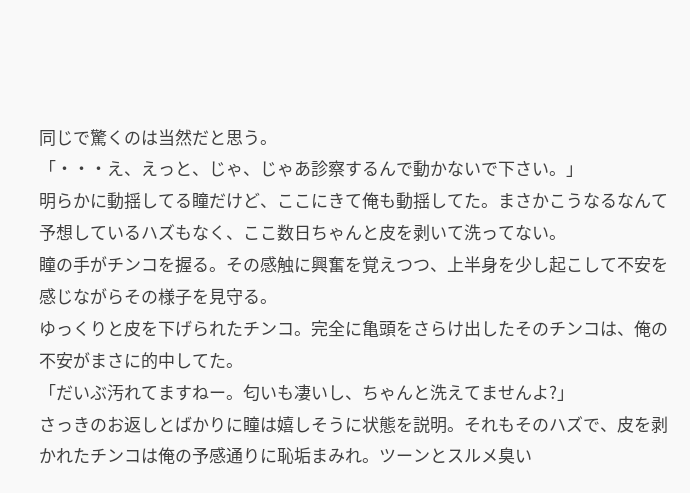同じで驚くのは当然だと思う。
「・・・え、えっと、じゃ、じゃあ診察するんで動かないで下さい。」
明らかに動揺してる瞳だけど、ここにきて俺も動揺してた。まさかこうなるなんて予想しているハズもなく、ここ数日ちゃんと皮を剥いて洗ってない。
瞳の手がチンコを握る。その感触に興奮を覚えつつ、上半身を少し起こして不安を感じながらその様子を見守る。
ゆっくりと皮を下げられたチンコ。完全に亀頭をさらけ出したそのチンコは、俺の不安がまさに的中してた。
「だいぶ汚れてますねー。匂いも凄いし、ちゃんと洗えてませんよ?」
さっきのお返しとばかりに瞳は嬉しそうに状態を説明。それもそのハズで、皮を剥かれたチンコは俺の予感通りに恥垢まみれ。ツーンとスルメ臭い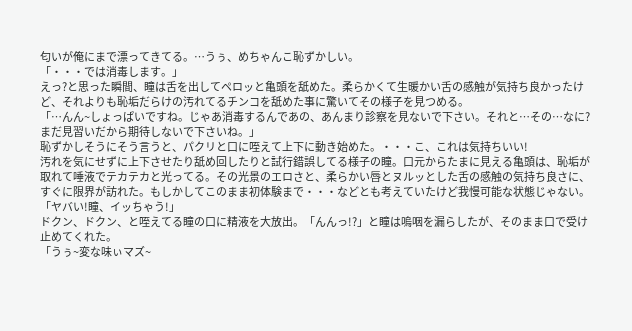匂いが俺にまで漂ってきてる。…うぅ、めちゃんこ恥ずかしい。
「・・・では消毒します。」
えっ?と思った瞬間、瞳は舌を出してペロッと亀頭を舐めた。柔らかくて生暖かい舌の感触が気持ち良かったけど、それよりも恥垢だらけの汚れてるチンコを舐めた事に驚いてその様子を見つめる。
「…んん~しょっぱいですね。じゃあ消毒するんであの、あんまり診察を見ないで下さい。それと…その…なに?まだ見習いだから期待しないで下さいね。」
恥ずかしそうにそう言うと、パクリと口に咥えて上下に動き始めた。・・・こ、これは気持ちいい!
汚れを気にせずに上下させたり舐め回したりと試行錯誤してる様子の瞳。口元からたまに見える亀頭は、恥垢が取れて唾液でテカテカと光ってる。その光景のエロさと、柔らかい唇とヌルッとした舌の感触の気持ち良さに、すぐに限界が訪れた。もしかしてこのまま初体験まで・・・などとも考えていたけど我慢可能な状態じゃない。
「ヤバい!瞳、イッちゃう!」
ドクン、ドクン、と咥えてる瞳の口に精液を大放出。「んんっ!?」と瞳は嗚咽を漏らしたが、そのまま口で受け止めてくれた。
「うぅ~変な味ぃマズ~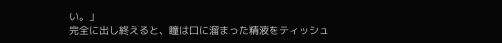い。」
完全に出し終えると、瞳は口に溜まった精液をティッシュ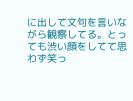に出して文句を言いながら観察してる。とっても渋い顔をしてて思わず笑っ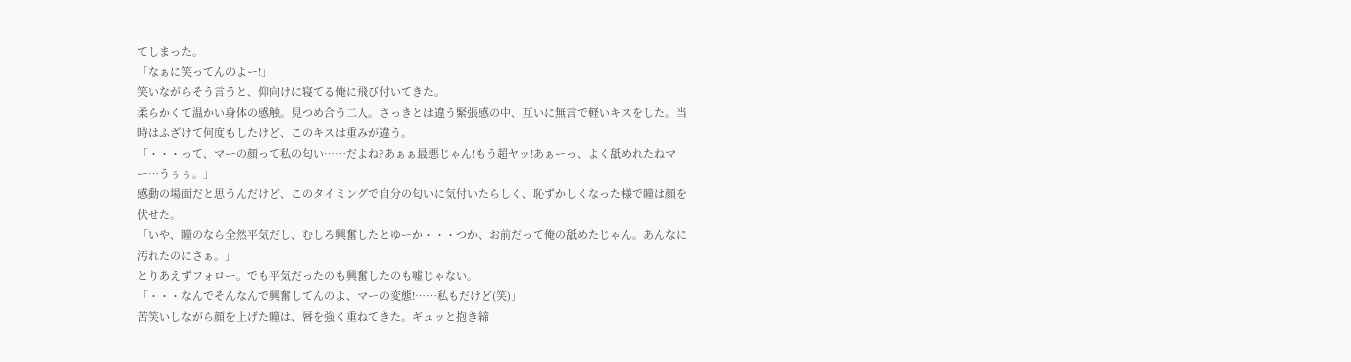てしまった。
「なぁに笑ってんのよー!」
笑いながらそう言うと、仰向けに寝てる俺に飛び付いてきた。
柔らかくて温かい身体の感触。見つめ合う二人。さっきとは違う緊張感の中、互いに無言で軽いキスをした。当時はふざけて何度もしたけど、このキスは重みが違う。
「・・・って、マーの顔って私の匂い……だよね?あぁぁ最悪じゃん!もう超ヤッ!あぁーっ、よく舐めれたねマー…うぅぅ。」
感動の場面だと思うんだけど、このタイミングで自分の匂いに気付いたらしく、恥ずかしくなった様で瞳は顔を伏せた。
「いや、瞳のなら全然平気だし、むしろ興奮したとゆーか・・・つか、お前だって俺の舐めたじゃん。あんなに汚れたのにさぁ。」
とりあえずフォロー。でも平気だったのも興奮したのも嘘じゃない。
「・・・なんでそんなんで興奮してんのよ、マーの変態!……私もだけど(笑)」
苦笑いしながら顔を上げた瞳は、唇を強く重ねてきた。ギュッと抱き締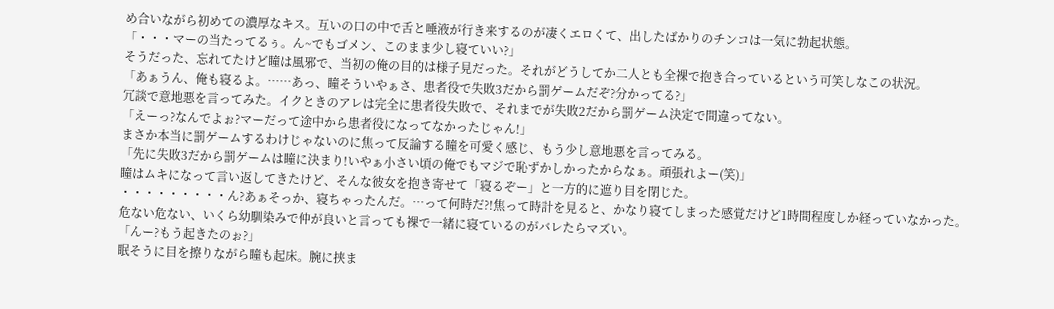め合いながら初めての濃厚なキス。互いの口の中で舌と唾液が行き来するのが凄くエロくて、出したばかりのチンコは一気に勃起状態。
「・・・マーの当たってるぅ。ん~でもゴメン、このまま少し寝ていい?」
そうだった、忘れてたけど瞳は風邪で、当初の俺の目的は様子見だった。それがどうしてか二人とも全裸で抱き合っているという可笑しなこの状況。
「あぁうん、俺も寝るよ。……あっ、瞳そういやぁさ、患者役で失敗3だから罰ゲームだぞ?分かってる?」
冗談で意地悪を言ってみた。イクときのアレは完全に患者役失敗で、それまでが失敗2だから罰ゲーム決定で間違ってない。
「えーっ?なんでよぉ?マーだって途中から患者役になってなかったじゃん!」
まさか本当に罰ゲームするわけじゃないのに焦って反論する瞳を可愛く感じ、もう少し意地悪を言ってみる。
「先に失敗3だから罰ゲームは瞳に決まり!いやぁ小さい頃の俺でもマジで恥ずかしかったからなぁ。頑張れよー(笑)」
瞳はムキになって言い返してきたけど、そんな彼女を抱き寄せて「寝るぞー」と一方的に遮り目を閉じた。
・・・・・・・・・ん?あぁそっか、寝ちゃったんだ。…って何時だ?!焦って時計を見ると、かなり寝てしまった感覚だけど1時間程度しか経っていなかった。危ない危ない、いくら幼馴染みで仲が良いと言っても裸で一緒に寝ているのがバレたらマズい。
「んー?もう起きたのぉ?」
眠そうに目を擦りながら瞳も起床。腕に挟ま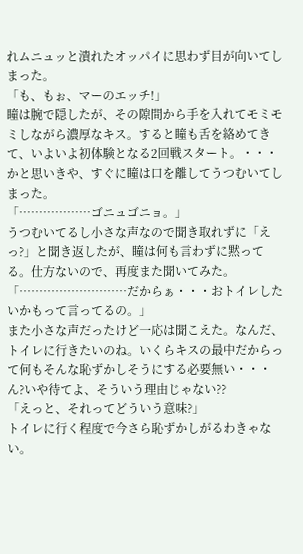れムニュッと潰れたオッパイに思わず目が向いてしまった。
「も、もぉ、マーのエッチ!」
瞳は腕で隠したが、その隙間から手を入れてモミモミしながら濃厚なキス。すると瞳も舌を絡めてきて、いよいよ初体験となる2回戦スタート。・・・かと思いきや、すぐに瞳は口を離してうつむいてしまった。
「………………ゴニュゴニョ。」
うつむいてるし小さな声なので聞き取れずに「えっ?」と聞き返したが、瞳は何も言わずに黙ってる。仕方ないので、再度また聞いてみた。
「………………………だからぁ・・・おトイレしたいかもって言ってるの。」
また小さな声だったけど一応は聞こえた。なんだ、トイレに行きたいのね。いくらキスの最中だからって何もそんな恥ずかしそうにする必要無い・・・ん?いや待てよ、そういう理由じゃない??
「えっと、それってどういう意味?」
トイレに行く程度で今さら恥ずかしがるわきゃない。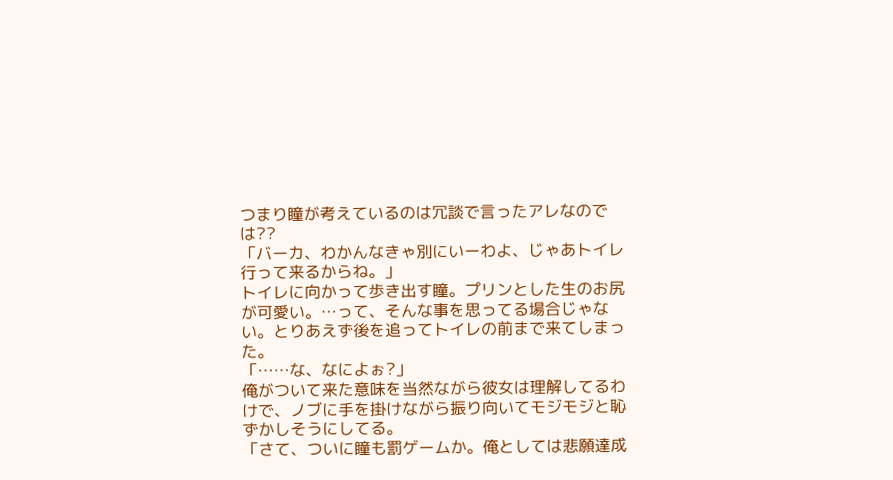つまり瞳が考えているのは冗談で言ったアレなのでは??
「バーカ、わかんなきゃ別にいーわよ、じゃあトイレ行って来るからね。」
トイレに向かって歩き出す瞳。プリンとした生のお尻が可愛い。…って、そんな事を思ってる場合じゃない。とりあえず後を追ってトイレの前まで来てしまった。
「……な、なによぉ?」
俺がついて来た意味を当然ながら彼女は理解してるわけで、ノブに手を掛けながら振り向いてモジモジと恥ずかしそうにしてる。
「さて、ついに瞳も罰ゲームか。俺としては悲願達成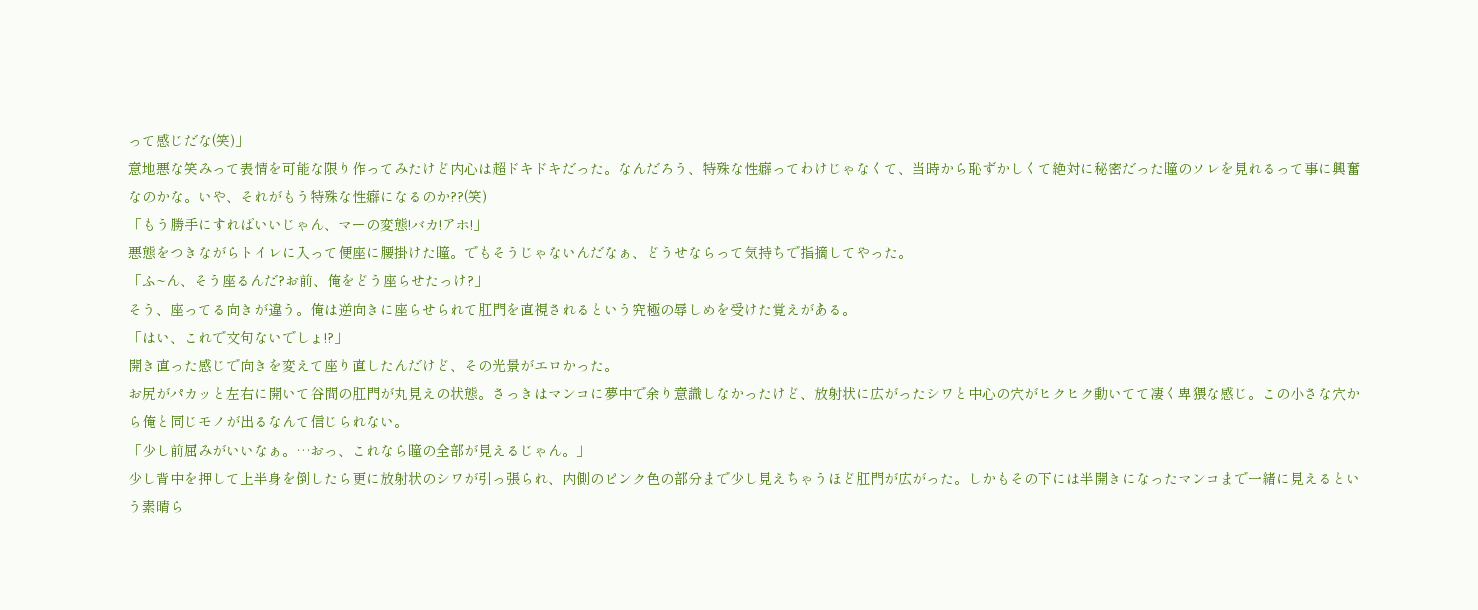って感じだな(笑)」
意地悪な笑みって表情を可能な限り作ってみたけど内心は超ドキドキだった。なんだろう、特殊な性癖ってわけじゃなくて、当時から恥ずかしくて絶対に秘密だった瞳のソレを見れるって事に興奮なのかな。いや、それがもう特殊な性癖になるのか??(笑)
「もう勝手にすればいいじゃん、マーの変態!バカ!アホ!」
悪態をつきながらトイレに入って便座に腰掛けた瞳。でもそうじゃないんだなぁ、どうせならって気持ちで指摘してやった。
「ふ~ん、そう座るんだ?お前、俺をどう座らせたっけ?」
そう、座ってる向きが違う。俺は逆向きに座らせられて肛門を直視されるという究極の辱しめを受けた覚えがある。
「はい、これで文句ないでしょ!?」
開き直った感じで向きを変えて座り直したんだけど、その光景がエロかった。
お尻がパカッと左右に開いて谷間の肛門が丸見えの状態。さっきはマンコに夢中で余り意識しなかったけど、放射状に広がったシワと中心の穴がヒクヒク動いてて凄く卑猥な感じ。この小さな穴から俺と同じモノが出るなんて信じられない。
「少し前屈みがいいなぁ。…おっ、これなら瞳の全部が見えるじゃん。」
少し背中を押して上半身を倒したら更に放射状のシワが引っ張られ、内側のピンク色の部分まで少し見えちゃうほど肛門が広がった。しかもその下には半開きになったマンコまで一緒に見えるという素晴ら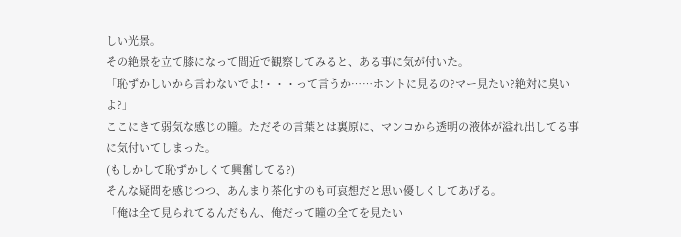しい光景。
その絶景を立て膝になって間近で観察してみると、ある事に気が付いた。
「恥ずかしいから言わないでよ!・・・って言うか……ホントに見るの?マー見たい?絶対に臭いよ?」
ここにきて弱気な感じの瞳。ただその言葉とは裏原に、マンコから透明の液体が溢れ出してる事に気付いてしまった。
(もしかして恥ずかしくて興奮してる?)
そんな疑問を感じつつ、あんまり茶化すのも可哀想だと思い優しくしてあげる。
「俺は全て見られてるんだもん、俺だって瞳の全てを見たい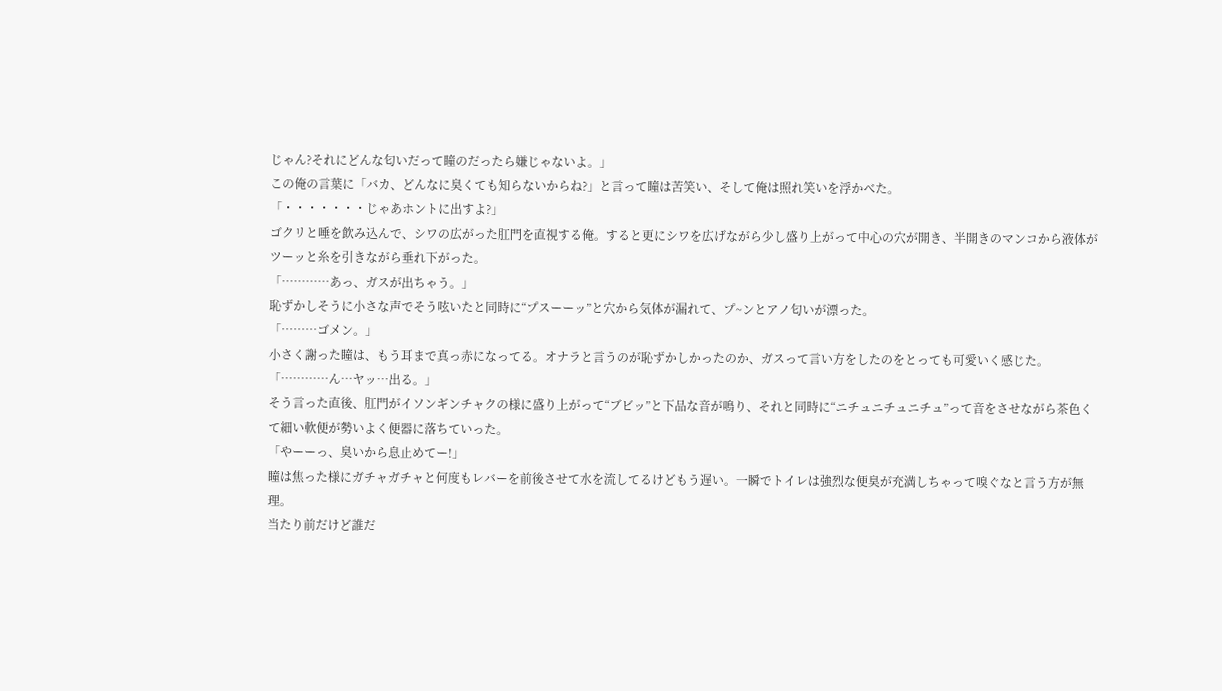じゃん?それにどんな匂いだって瞳のだったら嫌じゃないよ。」
この俺の言葉に「バカ、どんなに臭くても知らないからね?」と言って瞳は苦笑い、そして俺は照れ笑いを浮かべた。
「・・・・・・・じゃあホントに出すよ?」
ゴクリと唾を飲み込んで、シワの広がった肛門を直視する俺。すると更にシワを広げながら少し盛り上がって中心の穴が開き、半開きのマンコから液体がツーッと糸を引きながら垂れ下がった。
「…………あっ、ガスが出ちゃう。」
恥ずかしそうに小さな声でそう呟いたと同時に“プスーーッ”と穴から気体が漏れて、プ~ンとアノ匂いが漂った。
「………ゴメン。」
小さく謝った瞳は、もう耳まで真っ赤になってる。オナラと言うのが恥ずかしかったのか、ガスって言い方をしたのをとっても可愛いく感じた。
「…………ん…ヤッ…出る。」
そう言った直後、肛門がイソンギンチャクの様に盛り上がって“ブビッ”と下品な音が鳴り、それと同時に“ニチュニチュニチュ”って音をさせながら茶色くて細い軟便が勢いよく便器に落ちていった。
「やーーっ、臭いから息止めてー!」
瞳は焦った様にガチャガチャと何度もレバーを前後させて水を流してるけどもう遅い。一瞬でトイレは強烈な便臭が充満しちゃって嗅ぐなと言う方が無理。
当たり前だけど誰だ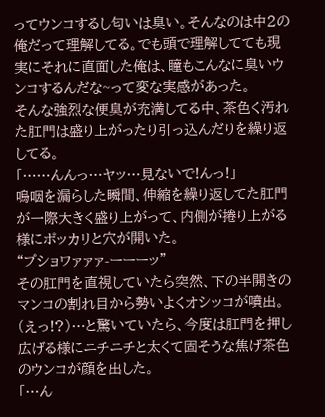ってウンコするし匂いは臭い。そんなのは中2の俺だって理解してる。でも頭で理解してても現実にそれに直面した俺は、瞳もこんなに臭いウンコするんだな~って変な実感があった。
そんな強烈な便臭が充満してる中、茶色く汚れた肛門は盛り上がったり引っ込んだりを繰り返してる。
「……んんっ…ヤッ…見ないで!んっ!」
嗚咽を漏らした瞬間、伸縮を繰り返してた肛門が一際大きく盛り上がって、内側が捲り上がる様にポッカリと穴が開いた。
“プショワァァァ-ーーーッ”
その肛門を直視していたら突然、下の半開きのマンコの割れ目から勢いよくオシッコが噴出。(えっ!?)…と驚いていたら、今度は肛門を押し広げる様にニチニチと太くて固そうな焦げ茶色のウンコが顔を出した。
「…ん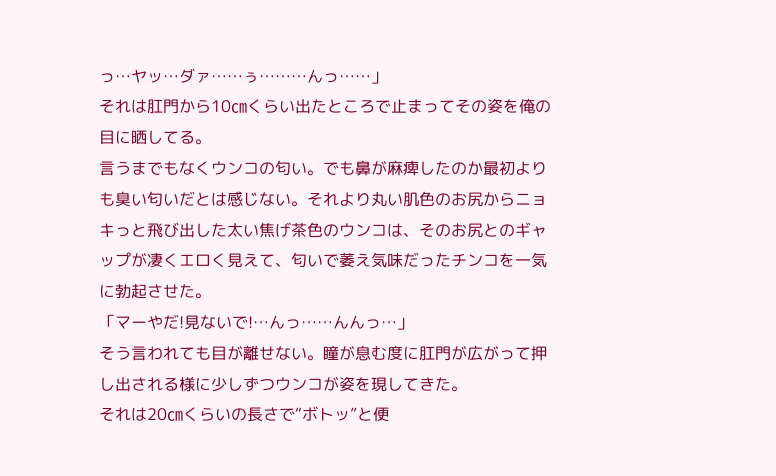っ…ヤッ…ダァ……ぅ………んっ……」
それは肛門から10㎝くらい出たところで止まってその姿を俺の目に晒してる。
言うまでもなくウンコの匂い。でも鼻が麻痺したのか最初よりも臭い匂いだとは感じない。それより丸い肌色のお尻からニョキっと飛び出した太い焦げ茶色のウンコは、そのお尻とのギャップが凄くエロく見えて、匂いで萎え気味だったチンコを一気に勃起させた。
「マーやだ!見ないで!…んっ……んんっ…」
そう言われても目が離せない。瞳が息む度に肛門が広がって押し出される様に少しずつウンコが姿を現してきた。
それは20㎝くらいの長さで“ボトッ”と便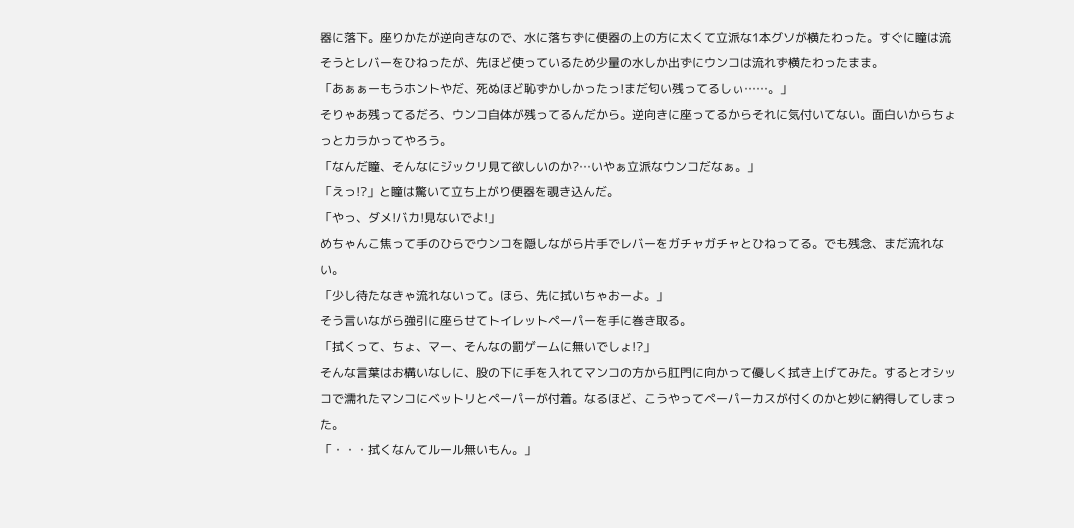器に落下。座りかたが逆向きなので、水に落ちずに便器の上の方に太くて立派な1本グソが横たわった。すぐに瞳は流そうとレバーをひねったが、先ほど使っているため少量の水しか出ずにウンコは流れず横たわったまま。
「あぁぁーもうホントやだ、死ぬほど恥ずかしかったっ!まだ匂い残ってるしぃ……。」
そりゃあ残ってるだろ、ウンコ自体が残ってるんだから。逆向きに座ってるからそれに気付いてない。面白いからちょっとカラかってやろう。
「なんだ瞳、そんなにジックリ見て欲しいのか?…いやぁ立派なウンコだなぁ。」
「えっ!?」と瞳は驚いて立ち上がり便器を覗き込んだ。
「やっ、ダメ!バカ!見ないでよ!」
めちゃんこ焦って手のひらでウンコを隠しながら片手でレバーをガチャガチャとひねってる。でも残念、まだ流れない。
「少し待たなきゃ流れないって。ほら、先に拭いちゃおーよ。」
そう言いながら強引に座らせてトイレットペーパーを手に巻き取る。
「拭くって、ちょ、マー、そんなの罰ゲームに無いでしょ!?」
そんな言葉はお構いなしに、股の下に手を入れてマンコの方から肛門に向かって優しく拭き上げてみた。するとオシッコで濡れたマンコにベットリとペーパーが付着。なるほど、こうやってペーパーカスが付くのかと妙に納得してしまった。
「・・・拭くなんてルール無いもん。」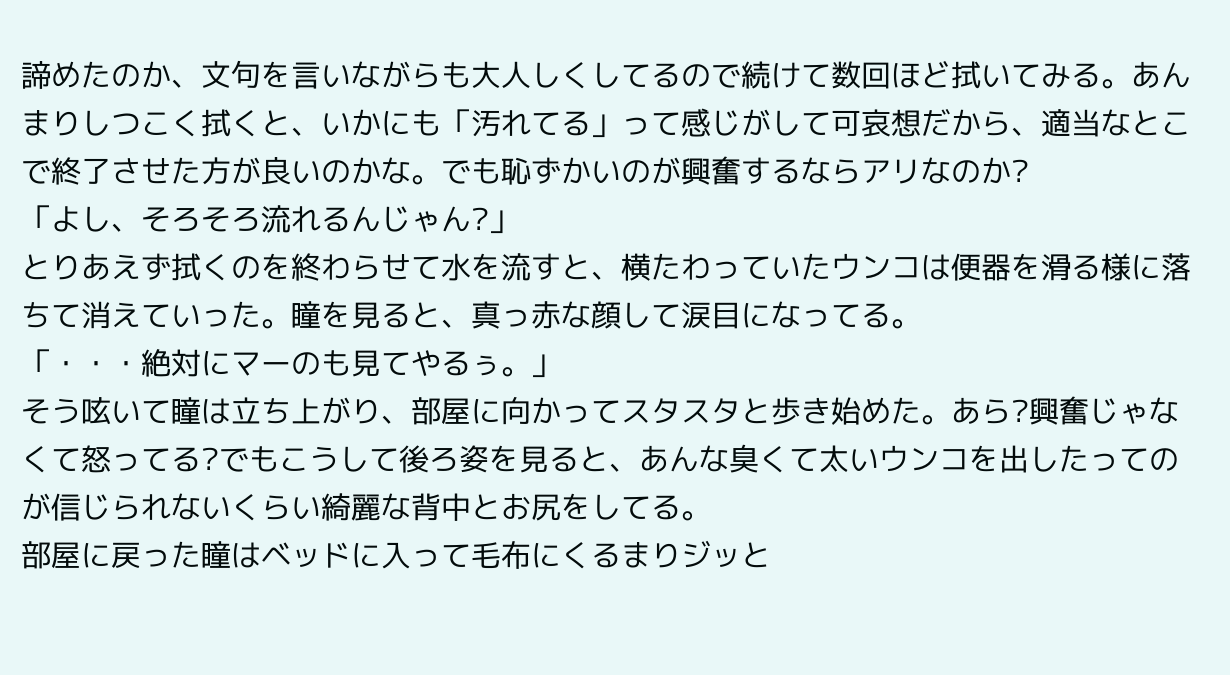諦めたのか、文句を言いながらも大人しくしてるので続けて数回ほど拭いてみる。あんまりしつこく拭くと、いかにも「汚れてる」って感じがして可哀想だから、適当なとこで終了させた方が良いのかな。でも恥ずかいのが興奮するならアリなのか?
「よし、そろそろ流れるんじゃん?」
とりあえず拭くのを終わらせて水を流すと、横たわっていたウンコは便器を滑る様に落ちて消えていった。瞳を見ると、真っ赤な顔して涙目になってる。
「・・・絶対にマーのも見てやるぅ。」
そう呟いて瞳は立ち上がり、部屋に向かってスタスタと歩き始めた。あら?興奮じゃなくて怒ってる?でもこうして後ろ姿を見ると、あんな臭くて太いウンコを出したってのが信じられないくらい綺麗な背中とお尻をしてる。
部屋に戻った瞳はベッドに入って毛布にくるまりジッと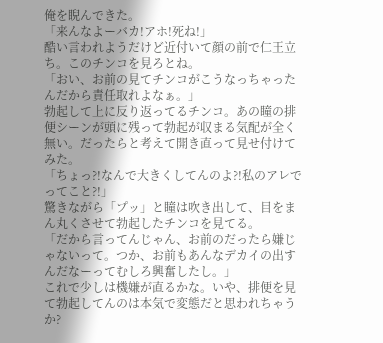俺を睨んできた。
「来んなよーバカ!アホ!死ね!」
酷い言われようだけど近付いて顔の前で仁王立ち。このチンコを見ろとね。
「おい、お前の見てチンコがこうなっちゃったんだから責任取れよなぁ。」
勃起して上に反り返ってるチンコ。あの瞳の排便シーンが頭に残って勃起が収まる気配が全く無い。だったらと考えて開き直って見せ付けてみた。
「ちょっ?!なんで大きくしてんのよ?!私のアレでってこと?!」
驚きながら「プッ」と瞳は吹き出して、目をまん丸くさせて勃起したチンコを見てる。
「だから言ってんじゃん、お前のだったら嫌じゃないって。つか、お前もあんなデカイの出すんだなーってむしろ興奮したし。」
これで少しは機嫌が直るかな。いや、排便を見て勃起してんのは本気で変態だと思われちゃうか?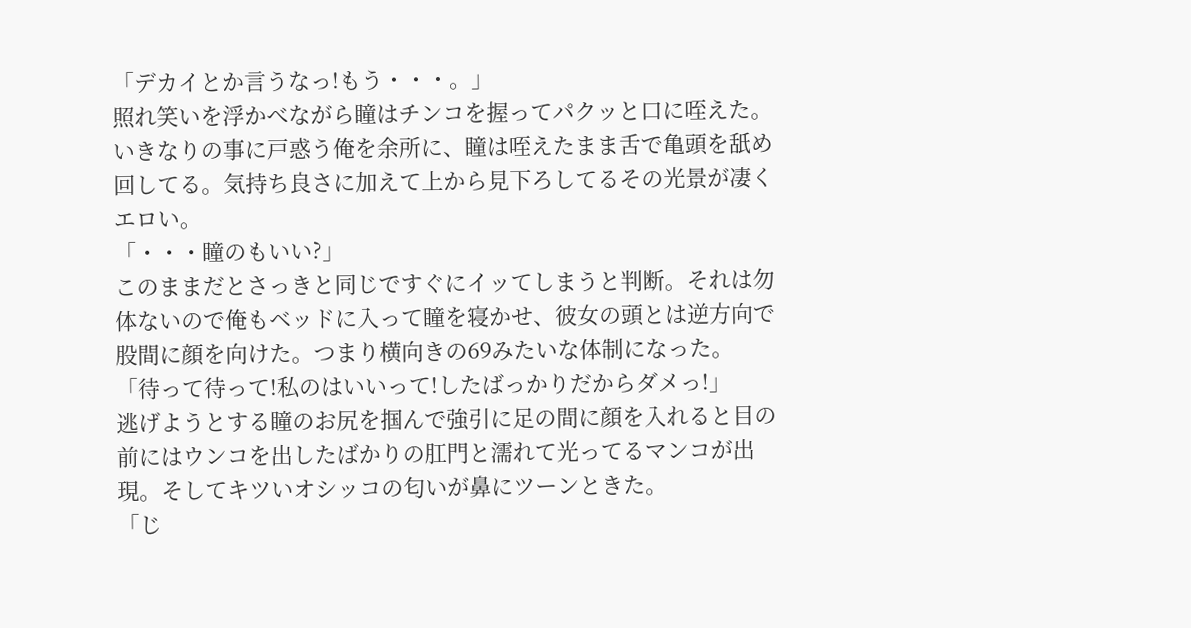「デカイとか言うなっ!もう・・・。」
照れ笑いを浮かべながら瞳はチンコを握ってパクッと口に咥えた。
いきなりの事に戸惑う俺を余所に、瞳は咥えたまま舌で亀頭を舐め回してる。気持ち良さに加えて上から見下ろしてるその光景が凄くエロい。
「・・・瞳のもいい?」
このままだとさっきと同じですぐにイッてしまうと判断。それは勿体ないので俺もベッドに入って瞳を寝かせ、彼女の頭とは逆方向で股間に顔を向けた。つまり横向きの69みたいな体制になった。
「待って待って!私のはいいって!したばっかりだからダメっ!」
逃げようとする瞳のお尻を掴んで強引に足の間に顔を入れると目の前にはウンコを出したばかりの肛門と濡れて光ってるマンコが出現。そしてキツいオシッコの匂いが鼻にツーンときた。
「じ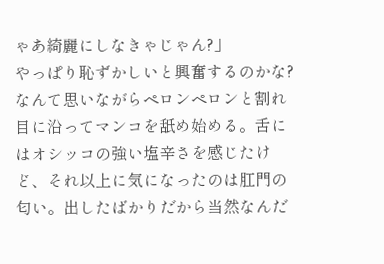ゃあ綺麗にしなきゃじゃん?」
やっぱり恥ずかしいと興奮するのかな?なんて思いながらペロンペロンと割れ目に沿ってマンコを舐め始める。舌にはオシッコの強い塩辛さを感じたけど、それ以上に気になったのは肛門の匂い。出したばかりだから当然なんだ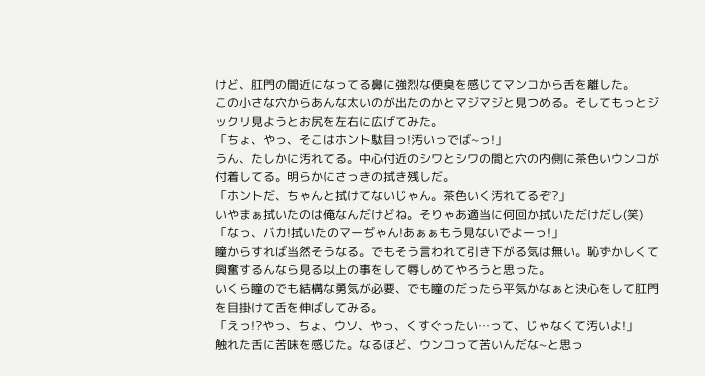けど、肛門の間近になってる鼻に強烈な便臭を感じてマンコから舌を離した。
この小さな穴からあんな太いのが出たのかとマジマジと見つめる。そしてもっとジックリ見ようとお尻を左右に広げてみた。
「ちょ、やっ、そこはホント駄目っ!汚いっでば~っ!」
うん、たしかに汚れてる。中心付近のシワとシワの間と穴の内側に茶色いウンコが付着してる。明らかにさっきの拭き残しだ。
「ホントだ、ちゃんと拭けてないじゃん。茶色いく汚れてるぞ?」
いやまぁ拭いたのは俺なんだけどね。そりゃあ適当に何回か拭いただけだし(笑)
「なっ、バカ!拭いたのマーぢゃん!あぁぁもう見ないでよーっ!」
瞳からすれば当然そうなる。でもそう言われて引き下がる気は無い。恥ずかしくて興奮するんなら見る以上の事をして辱しめてやろうと思った。
いくら瞳のでも結構な勇気が必要、でも瞳のだったら平気かなぁと決心をして肛門を目掛けて舌を伸ばしてみる。
「えっ!?やっ、ちょ、ウソ、やっ、くすぐったい…って、じゃなくて汚いよ!」
触れた舌に苦味を感じた。なるほど、ウンコって苦いんだな~と思っ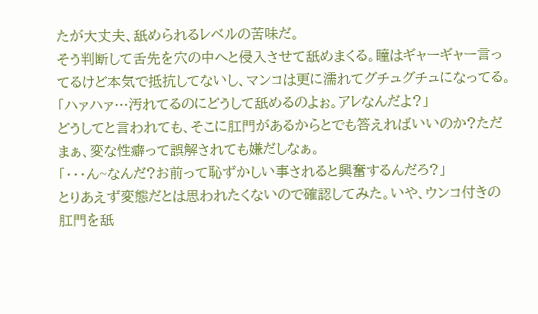たが大丈夫、舐められるレベルの苦味だ。
そう判断して舌先を穴の中へと侵入させて舐めまくる。瞳はギャーギャー言ってるけど本気で抵抗してないし、マンコは更に濡れてグチュグチュになってる。
「ハァハァ…汚れてるのにどうして舐めるのよぉ。アレなんだよ?」
どうしてと言われても、そこに肛門があるからとでも答えればいいのか?ただまぁ、変な性癖って誤解されても嫌だしなぁ。
「・・・ん~なんだ?お前って恥ずかしい事されると興奮するんだろ?」
とりあえず変態だとは思われたくないので確認してみた。いや、ウンコ付きの肛門を舐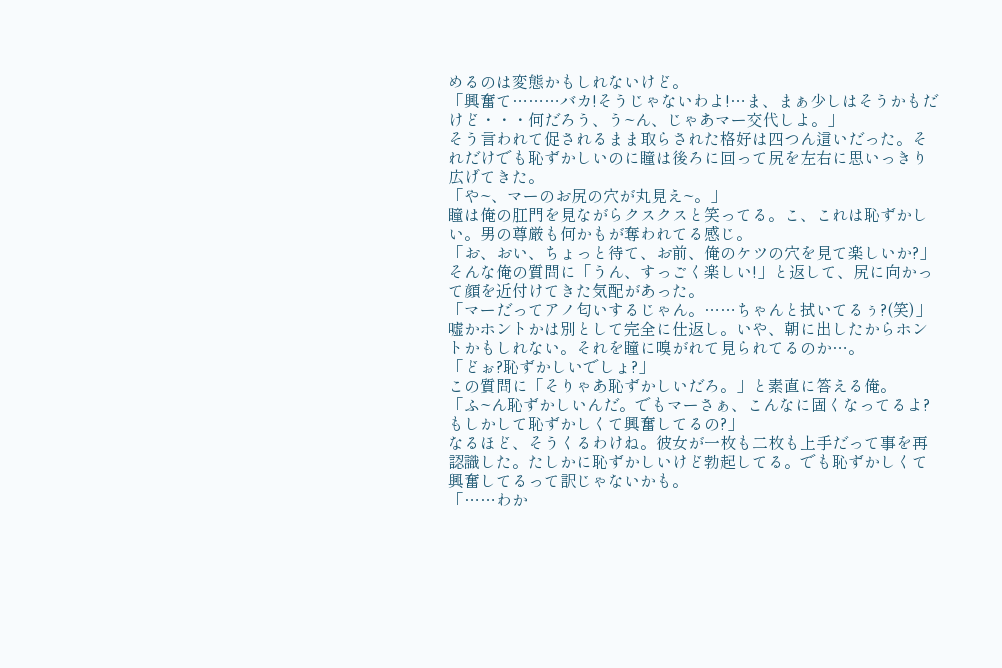めるのは変態かもしれないけど。
「興奮て………バカ!そうじゃないわよ!…ま、まぁ少しはそうかもだけど・・・何だろう、う~ん、じゃあマー交代しよ。」
そう言われて促されるまま取らされた格好は四つん這いだった。それだけでも恥ずかしいのに瞳は後ろに回って尻を左右に思いっきり広げてきた。
「や~、マーのお尻の穴が丸見え~。」
瞳は俺の肛門を見ながらクスクスと笑ってる。こ、これは恥ずかしい。男の尊厳も何かもが奪われてる感じ。
「お、おい、ちょっと待て、お前、俺のケツの穴を見て楽しいか?」
そんな俺の質問に「うん、すっごく楽しい!」と返して、尻に向かって顔を近付けてきた気配があった。
「マーだってアノ匂いするじゃん。……ちゃんと拭いてるぅ?(笑)」
嘘かホントかは別として完全に仕返し。いや、朝に出したからホントかもしれない。それを瞳に嗅がれて見られてるのか…。
「どぉ?恥ずかしいでしょ?」
この質問に「そりゃあ恥ずかしいだろ。」と素直に答える俺。
「ふ~ん恥ずかしいんだ。でもマーさぁ、こんなに固くなってるよ?もしかして恥ずかしくて興奮してるの?」
なるほど、そうくるわけね。彼女が一枚も二枚も上手だって事を再認識した。たしかに恥ずかしいけど勃起してる。でも恥ずかしくて興奮してるって訳じゃないかも。
「……わか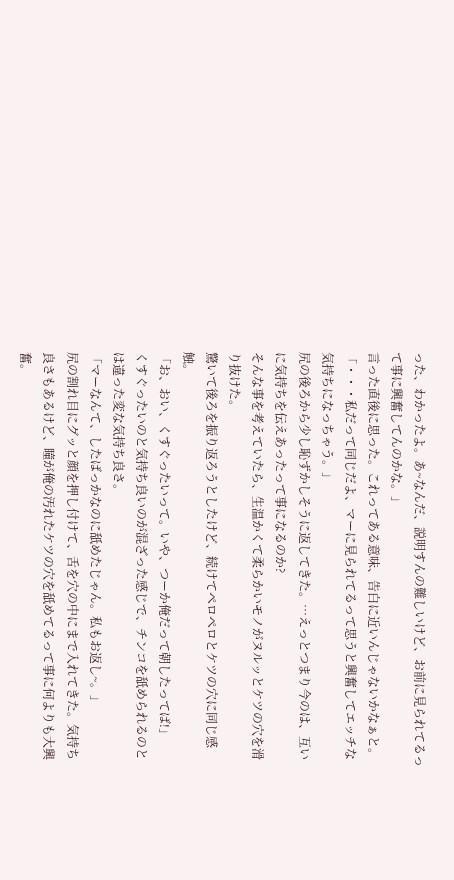った、わかったよ。あ~なんだ、説明すんの難しいけど、お前に見られてるって事に興奮してんのかな。」
言った直後に思った。これってある意味、告白に近いんじゃないかなぁと。
「・・・私だって同じだよ、マーに見られてるって思うと興奮してエッチな気持ちになっちゃう。」
尻の後ろから少し恥ずかしそうに返してきた。…えっとつまり今のは、互いに気持ちを伝えあったって事になるのか?
そんな事を考えていたら、生温かくて柔らかいモノがヌルッとケツの穴を滑り抜けた。
驚いて後ろを振り返ろうとしたけど、続けてペロペロとケツの穴に同じ感触。
「お、おい、くすぐったいって。いや、つーか俺だって朝したってば!」
くすぐったいのと気持ち良いのが混ざった感じで、チンコを舐められるのとは違った変な気持ち良さ。
「マーなんて、したばっかなのに舐めたじゃん。私もお返し~。」
尻の割れ目にグッと顔を押し付けて、舌を穴の中にまで入れてきた。気持ち良さもあるけど、瞳が俺の汚れたケツの穴を舐めてるって事に何よりも大興奮。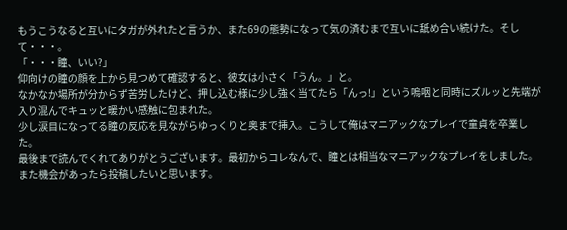もうこうなると互いにタガが外れたと言うか、また69の態勢になって気の済むまで互いに舐め合い続けた。そして・・・。
「・・・瞳、いい?」
仰向けの瞳の顔を上から見つめて確認すると、彼女は小さく「うん。」と。
なかなか場所が分からず苦労したけど、押し込む様に少し強く当てたら「んっ!」という嗚咽と同時にズルッと先端が入り混んでキュッと暖かい感触に包まれた。
少し涙目になってる瞳の反応を見ながらゆっくりと奥まで挿入。こうして俺はマニアックなプレイで童貞を卒業した。
最後まで読んでくれてありがとうございます。最初からコレなんで、瞳とは相当なマニアックなプレイをしました。また機会があったら投稿したいと思います。